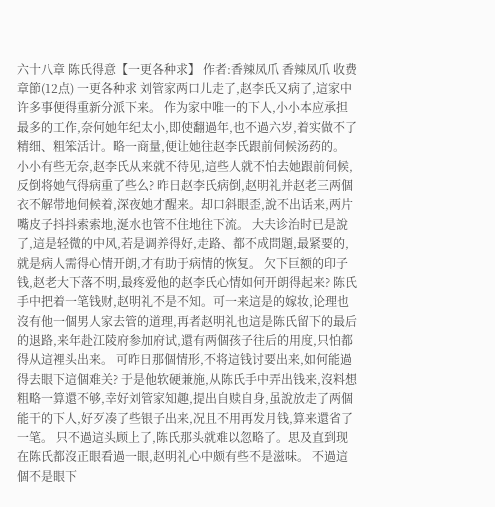六十八章 陈氏得意【一更各种求】 作者:香辣凤爪 香辣凤爪 收费章節(12点) 一更各种求 刘管家两口儿走了,赵李氏又病了,這家中许多事便得重新分派下来。 作为家中唯一的下人,小小本应承担最多的工作,奈何她年纪太小,即使翻過年,也不過六岁,着实做不了精细、粗笨活计。略一商量,便让她往赵李氏跟前伺候汤药的。 小小有些无奈,赵李氏从来就不待见,這些人就不怕去她跟前伺候,反倒将她气得病重了些么? 昨日赵李氏病倒,赵明礼并赵老三两個衣不解带地伺候着,深夜她才醒来。却口斜眼歪,說不出话来,两片嘴皮子抖抖索索地,涎水也管不住地往下流。 大夫诊治时已是說了,這是轻微的中风,若是调养得好,走路、都不成問題,最紧要的,就是病人需得心情开朗,才有助于病情的恢复。 欠下巨额的印子钱,赵老大下落不明,最疼爱他的赵李氏心情如何开朗得起来? 陈氏手中把着一笔钱财,赵明礼不是不知。可一来這是的嫁妆,论理也沒有他一個男人家去管的道理,再者赵明礼也這是陈氏留下的最后的退路,来年赴江陵府参加府试,還有两個孩子往后的用度,只怕都得从這裡头出来。 可昨日那個情形,不将這钱讨要出来,如何能過得去眼下這個难关? 于是他软硬兼施,从陈氏手中弄出钱来,沒料想粗略一算還不够,幸好刘管家知趣,提出自赎自身,虽說放走了两個能干的下人,好歹凑了些银子出来,况且不用再发月钱,算来還省了一笔。 只不過這头顾上了,陈氏那头就难以忽略了。思及直到现在陈氏都沒正眼看過一眼,赵明礼心中颇有些不是滋味。 不過這個不是眼下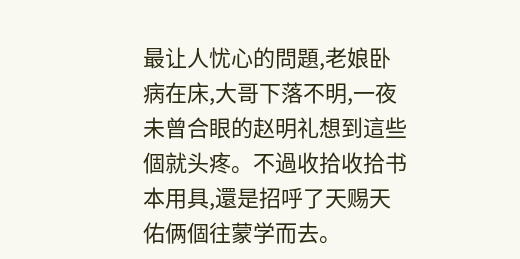最让人忧心的問題,老娘卧病在床,大哥下落不明,一夜未曾合眼的赵明礼想到這些個就头疼。不過收拾收拾书本用具,還是招呼了天赐天佑俩個往蒙学而去。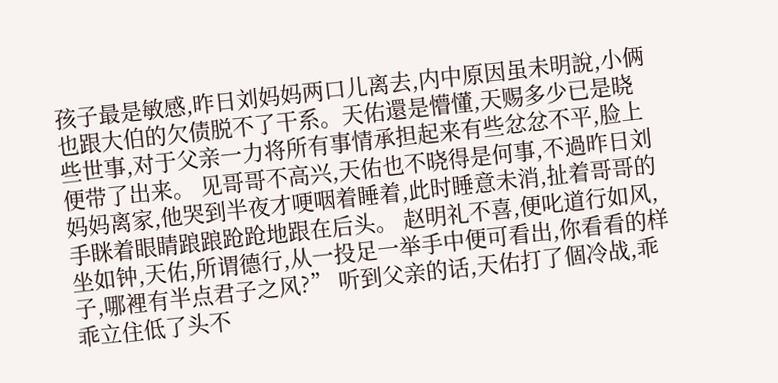孩子最是敏感,昨日刘妈妈两口儿离去,内中原因虽未明說,小俩也跟大伯的欠债脱不了干系。天佑還是懵懂,天赐多少已是晓些世事,对于父亲一力将所有事情承担起来有些忿忿不平,脸上便带了出来。 见哥哥不高兴,天佑也不晓得是何事,不過昨日刘妈妈离家,他哭到半夜才哽咽着睡着,此时睡意未消,扯着哥哥的手眯着眼睛踉踉跄跄地跟在后头。 赵明礼不喜,便叱道行如风,坐如钟,天佑,所谓德行,从一投足一举手中便可看出,你看看的样子,哪裡有半点君子之风?” 听到父亲的话,天佑打了個冷战,乖乖立住低了头不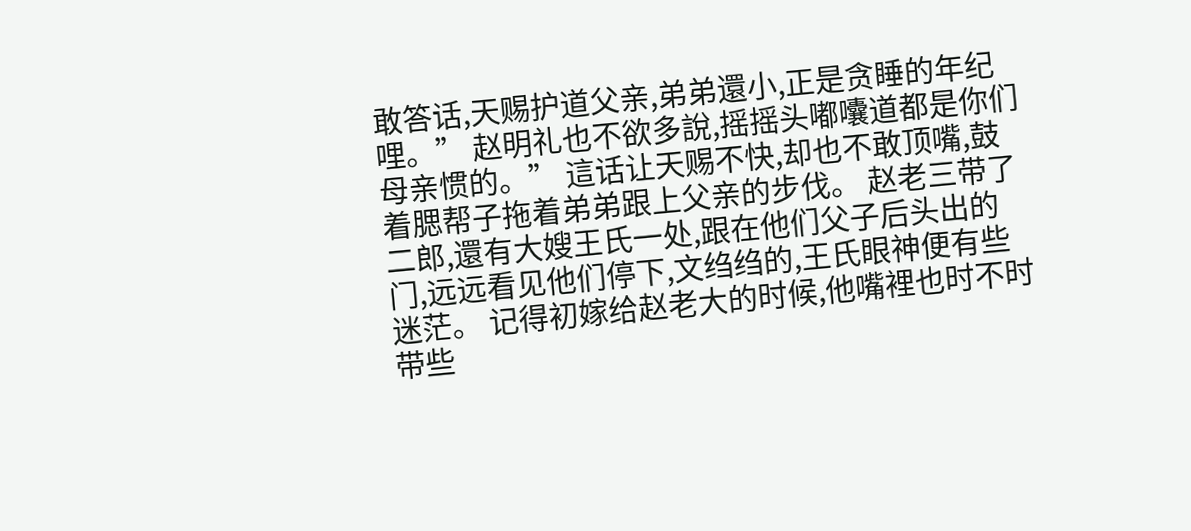敢答话,天赐护道父亲,弟弟還小,正是贪睡的年纪哩。” 赵明礼也不欲多說,摇摇头嘟囔道都是你们母亲惯的。” 這话让天赐不快,却也不敢顶嘴,鼓着腮帮子拖着弟弟跟上父亲的步伐。 赵老三带了二郎,還有大嫂王氏一处,跟在他们父子后头出的门,远远看见他们停下,文绉绉的,王氏眼神便有些迷茫。 记得初嫁给赵老大的时候,他嘴裡也时不时带些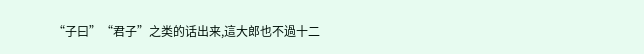“子曰”“君子”之类的话出来,這大郎也不過十二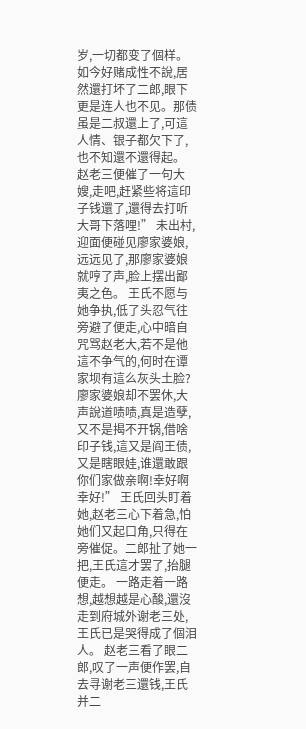岁,一切都变了個样。如今好赌成性不說,居然還打坏了二郎,眼下更是连人也不见。那债虽是二叔還上了,可這人情、银子都欠下了,也不知還不還得起。 赵老三便催了一句大嫂,走吧,赶紧些将這印子钱還了,還得去打听大哥下落哩!” 未出村,迎面便碰见廖家婆娘,远远见了,那廖家婆娘就哼了声,脸上摆出鄙夷之色。 王氏不愿与她争执,低了头忍气往旁避了便走,心中暗自咒骂赵老大,若不是他這不争气的,何时在谭家坝有這么灰头土脸? 廖家婆娘却不罢休,大声說道啧啧,真是造孽,又不是揭不开锅,借啥印子钱,這又是阎王债,又是瞎眼娃,谁還敢跟你们家做亲啊!幸好啊幸好!” 王氏回头盯着她,赵老三心下着急,怕她们又起口角,只得在旁催促。二郎扯了她一把,王氏這才罢了,抬腿便走。 一路走着一路想,越想越是心酸,還沒走到府城外谢老三处,王氏已是哭得成了個泪人。 赵老三看了眼二郎,叹了一声便作罢,自去寻谢老三還钱,王氏并二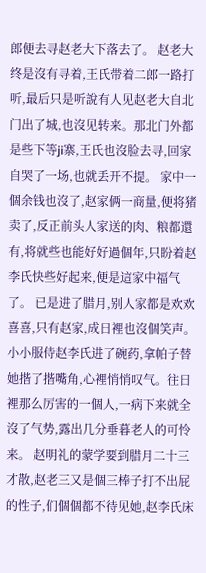郎便去寻赵老大下落去了。 赵老大终是沒有寻着,王氏带着二郎一路打听,最后只是听說有人见赵老大自北门出了城,也沒见转来。那北门外都是些下等ji寨,王氏也沒脸去寻,回家自哭了一场,也就丢开不提。 家中一個余钱也沒了,赵家俩一商量,便将猪卖了,反正前头人家送的肉、粮都還有,将就些也能好好過個年,只盼着赵李氏快些好起来,便是這家中福气了。 已是进了腊月,别人家都是欢欢喜喜,只有赵家,成日裡也沒個笑声。 小小服侍赵李氏进了碗药,拿帕子替她揩了揩嘴角,心裡悄悄叹气。往日裡那么厉害的一個人,一病下来就全沒了气势,露出几分垂暮老人的可怜来。 赵明礼的蒙学要到腊月二十三才散,赵老三又是個三棒子打不出屁的性子,们個個都不待见她,赵李氏床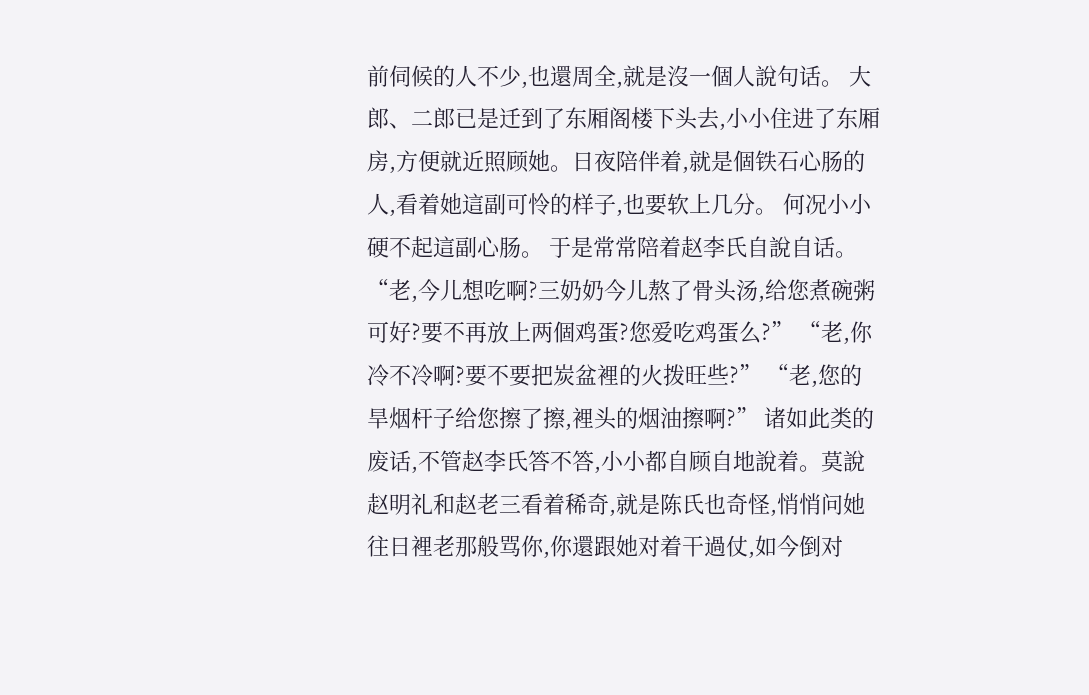前伺候的人不少,也還周全,就是沒一個人說句话。 大郎、二郎已是迁到了东厢阁楼下头去,小小住进了东厢房,方便就近照顾她。日夜陪伴着,就是個铁石心肠的人,看着她這副可怜的样子,也要软上几分。 何况小小硬不起這副心肠。 于是常常陪着赵李氏自說自话。 “老,今儿想吃啊?三奶奶今儿熬了骨头汤,给您煮碗粥可好?要不再放上两個鸡蛋?您爱吃鸡蛋么?” “老,你冷不冷啊?要不要把炭盆裡的火拨旺些?” “老,您的旱烟杆子给您擦了擦,裡头的烟油擦啊?” 诸如此类的废话,不管赵李氏答不答,小小都自顾自地說着。莫說赵明礼和赵老三看着稀奇,就是陈氏也奇怪,悄悄问她往日裡老那般骂你,你還跟她对着干過仗,如今倒对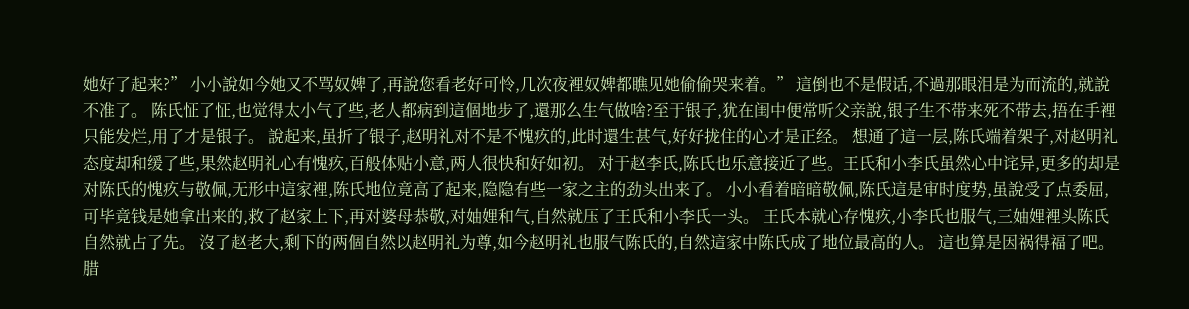她好了起来?” 小小說如今她又不骂奴婢了,再說您看老好可怜,几次夜裡奴婢都瞧见她偷偷哭来着。” 這倒也不是假话,不過那眼泪是为而流的,就說不准了。 陈氏怔了怔,也觉得太小气了些,老人都病到這個地步了,還那么生气做啥?至于银子,犹在闺中便常听父亲說,银子生不带来死不带去,捂在手裡只能发烂,用了才是银子。 說起来,虽折了银子,赵明礼对不是不愧疚的,此时還生甚气,好好拢住的心才是正经。 想通了這一层,陈氏端着架子,对赵明礼态度却和缓了些,果然赵明礼心有愧疚,百般体贴小意,两人很快和好如初。 对于赵李氏,陈氏也乐意接近了些。王氏和小李氏虽然心中诧异,更多的却是对陈氏的愧疚与敬佩,无形中這家裡,陈氏地位竟高了起来,隐隐有些一家之主的劲头出来了。 小小看着暗暗敬佩,陈氏這是审时度势,虽說受了点委屈,可毕竟钱是她拿出来的,救了赵家上下,再对婆母恭敬,对妯娌和气,自然就压了王氏和小李氏一头。 王氏本就心存愧疚,小李氏也服气,三妯娌裡头陈氏自然就占了先。 沒了赵老大,剩下的两個自然以赵明礼为尊,如今赵明礼也服气陈氏的,自然這家中陈氏成了地位最高的人。 這也算是因祸得福了吧。 腊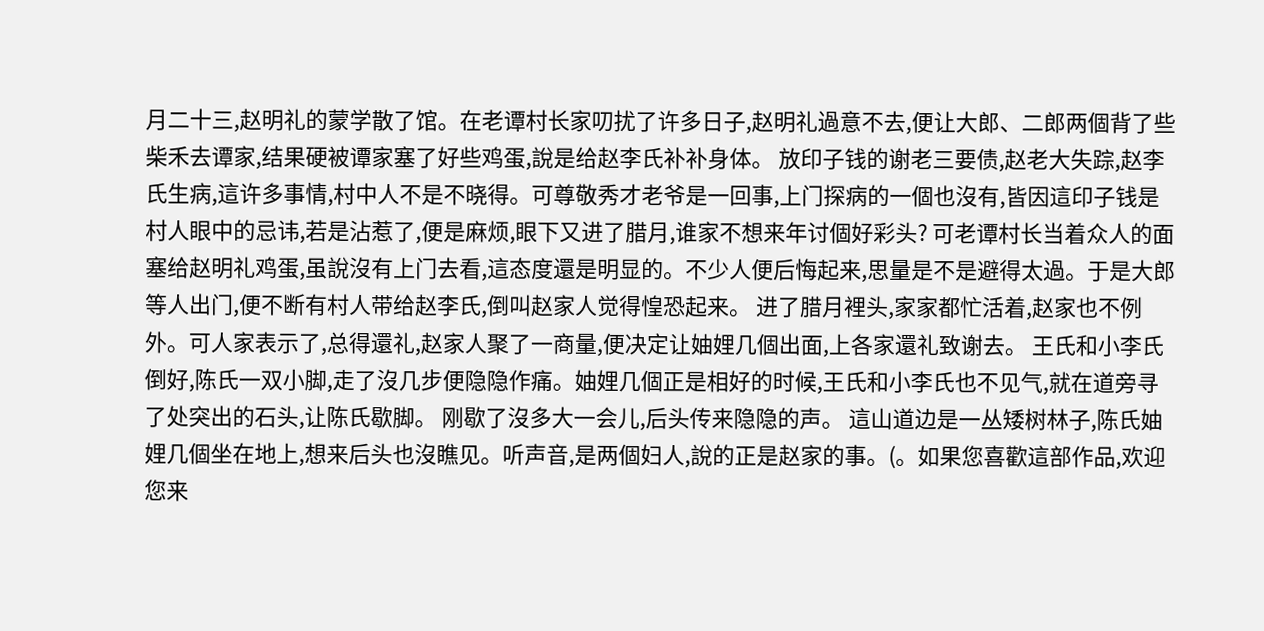月二十三,赵明礼的蒙学散了馆。在老谭村长家叨扰了许多日子,赵明礼過意不去,便让大郎、二郎两個背了些柴禾去谭家,结果硬被谭家塞了好些鸡蛋,說是给赵李氏补补身体。 放印子钱的谢老三要债,赵老大失踪,赵李氏生病,這许多事情,村中人不是不晓得。可尊敬秀才老爷是一回事,上门探病的一個也沒有,皆因這印子钱是村人眼中的忌讳,若是沾惹了,便是麻烦,眼下又进了腊月,谁家不想来年讨個好彩头? 可老谭村长当着众人的面塞给赵明礼鸡蛋,虽說沒有上门去看,這态度還是明显的。不少人便后悔起来,思量是不是避得太過。于是大郎等人出门,便不断有村人带给赵李氏,倒叫赵家人觉得惶恐起来。 进了腊月裡头,家家都忙活着,赵家也不例外。可人家表示了,总得還礼,赵家人聚了一商量,便决定让妯娌几個出面,上各家還礼致谢去。 王氏和小李氏倒好,陈氏一双小脚,走了沒几步便隐隐作痛。妯娌几個正是相好的时候,王氏和小李氏也不见气,就在道旁寻了处突出的石头,让陈氏歇脚。 刚歇了沒多大一会儿,后头传来隐隐的声。 這山道边是一丛矮树林子,陈氏妯娌几個坐在地上,想来后头也沒瞧见。听声音,是两個妇人,說的正是赵家的事。(。如果您喜歡這部作品,欢迎您来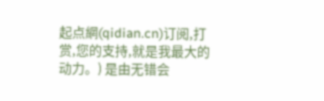起点網(qidian.cn)订阅,打赏,您的支持,就是我最大的动力。) 是由无错会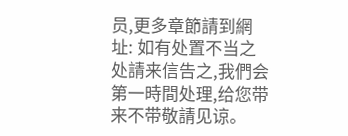员,更多章節請到網址: 如有处置不当之处請来信告之,我們会第一時間处理,给您带来不带敬請见谅。